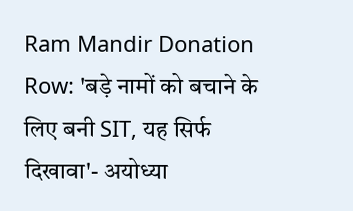Ram Mandir Donation Row: 'बड़े नामों को बचाने के लिए बनी SIT, यह सिर्फ दिखावा'- अयोध्या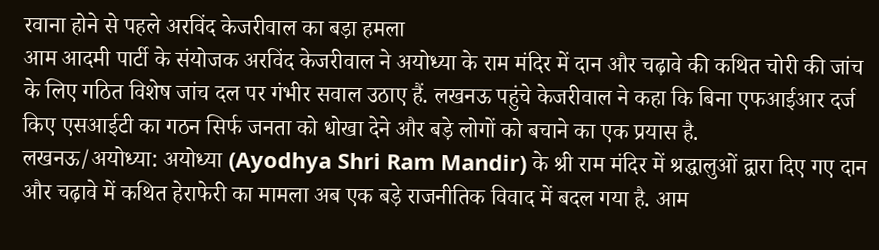रवाना होने से पहले अरविंद केजरीवाल का बड़ा हमला
आम आदमी पार्टी के संयोजक अरविंद केजरीवाल ने अयोध्या के राम मंदिर में दान और चढ़ावे की कथित चोरी की जांच के लिए गठित विशेष जांच दल पर गंभीर सवाल उठाए हैं. लखनऊ पहुंचे केजरीवाल ने कहा कि बिना एफआईआर दर्ज किए एसआईटी का गठन सिर्फ जनता को धोखा देने और बड़े लोगों को बचाने का एक प्रयास है.
लखनऊ/अयोध्या: अयोध्या (Ayodhya Shri Ram Mandir) के श्री राम मंदिर में श्रद्धालुओं द्वारा दिए गए दान और चढ़ावे में कथित हेराफेरी का मामला अब एक बड़े राजनीतिक विवाद में बदल गया है. आम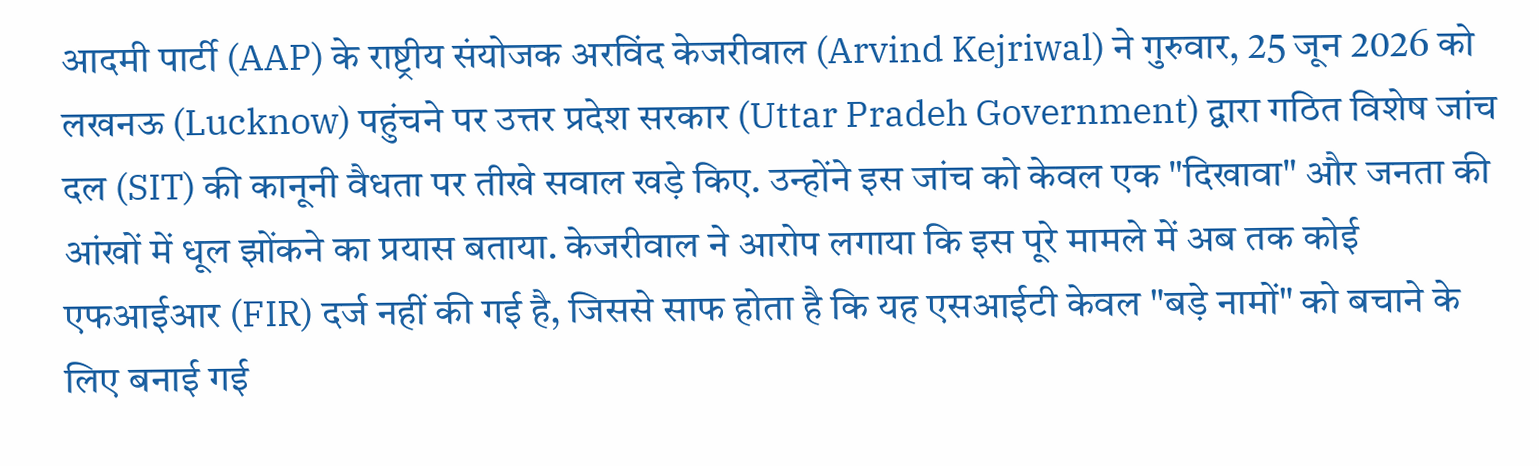आदमी पार्टी (AAP) के राष्ट्रीय संयोजक अरविंद केजरीवाल (Arvind Kejriwal) ने गुरुवार, 25 जून 2026 को लखनऊ (Lucknow) पहुंचने पर उत्तर प्रदेश सरकार (Uttar Pradeh Government) द्वारा गठित विशेष जांच दल (SIT) की कानूनी वैधता पर तीखे सवाल खड़े किए. उन्होंने इस जांच को केवल एक "दिखावा" और जनता की आंखों में धूल झोंकने का प्रयास बताया. केजरीवाल ने आरोप लगाया कि इस पूरे मामले में अब तक कोई एफआईआर (FIR) दर्ज नहीं की गई है, जिससे साफ होता है कि यह एसआईटी केवल "बड़े नामों" को बचाने के लिए बनाई गई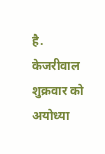है. केजरीवाल शुक्रवार को अयोध्या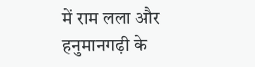में राम लला और हनुमानगढ़ी के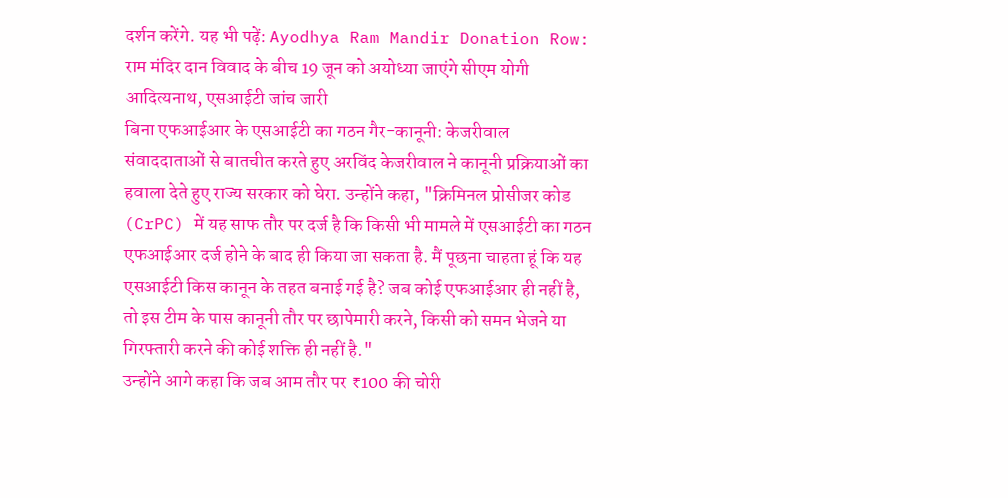दर्शन करेंगे. यह भी पढ़ें: Ayodhya Ram Mandir Donation Row: राम मंदिर दान विवाद के बीच 19 जून को अयोध्या जाएंगे सीएम योगी आदित्यनाथ, एसआईटी जांच जारी
बिना एफआईआर के एसआईटी का गठन गैर-कानूनी: केजरीवाल
संवाददाताओं से बातचीत करते हुए अरविंद केजरीवाल ने कानूनी प्रक्रियाओं का हवाला देते हुए राज्य सरकार को घेरा. उन्होंने कहा, "क्रिमिनल प्रोसीजर कोड (CrPC) में यह साफ तौर पर दर्ज है कि किसी भी मामले में एसआईटी का गठन एफआईआर दर्ज होने के बाद ही किया जा सकता है. मैं पूछना चाहता हूं कि यह एसआईटी किस कानून के तहत बनाई गई है? जब कोई एफआईआर ही नहीं है, तो इस टीम के पास कानूनी तौर पर छापेमारी करने, किसी को समन भेजने या गिरफ्तारी करने की कोई शक्ति ही नहीं है."
उन्होंने आगे कहा कि जब आम तौर पर ₹100 की चोरी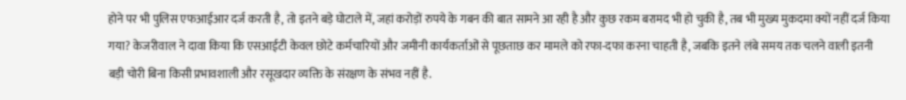होने पर भी पुलिस एफआईआर दर्ज करती है, तो इतने बड़े घोटाले में, जहां करोड़ों रुपये के गबन की बात सामने आ रही है और कुछ रकम बरामद भी हो चुकी है, तब भी मुख्य मुकदमा क्यों नहीं दर्ज किया गया? केजरीवाल ने दावा किया कि एसआईटी केवल छोटे कर्मचारियों और जमीनी कार्यकर्ताओं से पूछताछ कर मामले को रफा-दफा करना चाहती है, जबकि इतने लंबे समय तक चलने वाली इतनी बड़ी चोरी बिना किसी प्रभावशाली और रसूखदार व्यक्ति के संरक्षण के संभव नहीं है.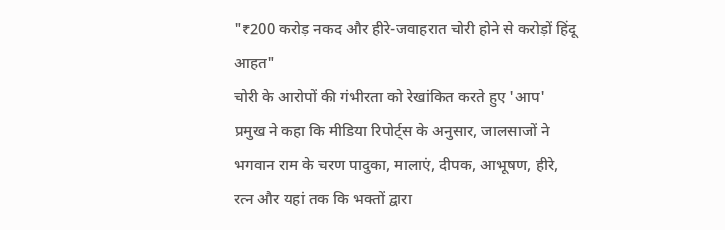"₹200 करोड़ नकद और हीरे-जवाहरात चोरी होने से करोड़ों हिंदू आहत"
चोरी के आरोपों की गंभीरता को रेखांकित करते हुए 'आप' प्रमुख ने कहा कि मीडिया रिपोर्ट्स के अनुसार, जालसाजों ने भगवान राम के चरण पादुका, मालाएं, दीपक, आभूषण, हीरे, रत्न और यहां तक कि भक्तों द्वारा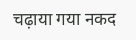चढ़ाया गया नकद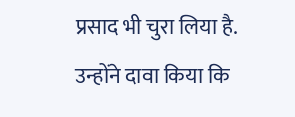प्रसाद भी चुरा लिया है. उन्होंने दावा किया कि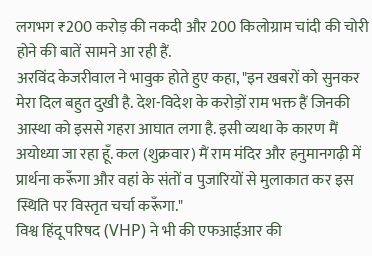लगभग ₹200 करोड़ की नकदी और 200 किलोग्राम चांदी की चोरी होने की बातें सामने आ रही हैं.
अरविंद केजरीवाल ने भावुक होते हुए कहा, "इन खबरों को सुनकर मेरा दिल बहुत दुखी है. देश-विदेश के करोड़ों राम भक्त हैं जिनकी आस्था को इससे गहरा आघात लगा है. इसी व्यथा के कारण मैं अयोध्या जा रहा हूँ. कल (शुक्रवार) मैं राम मंदिर और हनुमानगढ़ी में प्रार्थना करूँगा और वहां के संतों व पुजारियों से मुलाकात कर इस स्थिति पर विस्तृत चर्चा करूँगा."
विश्व हिंदू परिषद (VHP) ने भी की एफआईआर की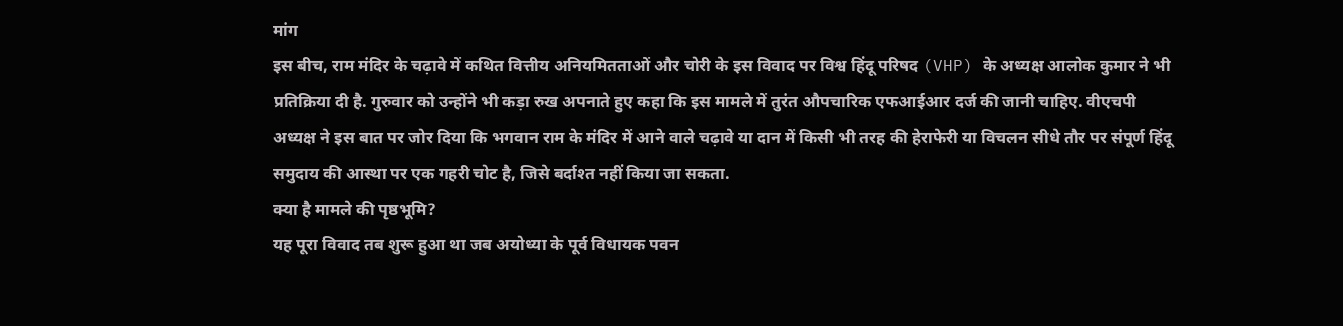मांग
इस बीच, राम मंदिर के चढ़ावे में कथित वित्तीय अनियमितताओं और चोरी के इस विवाद पर विश्व हिंदू परिषद (VHP) के अध्यक्ष आलोक कुमार ने भी प्रतिक्रिया दी है. गुरुवार को उन्होंने भी कड़ा रुख अपनाते हुए कहा कि इस मामले में तुरंत औपचारिक एफआईआर दर्ज की जानी चाहिए. वीएचपी अध्यक्ष ने इस बात पर जोर दिया कि भगवान राम के मंदिर में आने वाले चढ़ावे या दान में किसी भी तरह की हेराफेरी या विचलन सीधे तौर पर संपूर्ण हिंदू समुदाय की आस्था पर एक गहरी चोट है, जिसे बर्दाश्त नहीं किया जा सकता.
क्या है मामले की पृष्ठभूमि?
यह पूरा विवाद तब शुरू हुआ था जब अयोध्या के पूर्व विधायक पवन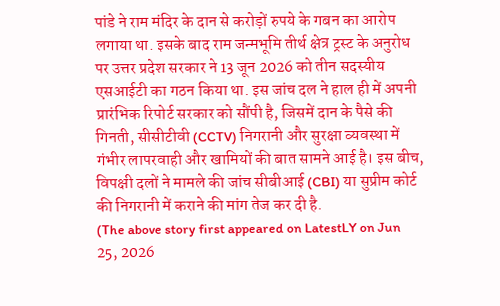पांडे ने राम मंदिर के दान से करोड़ों रुपये के गबन का आरोप लगाया था. इसके बाद राम जन्मभूमि तीर्थ क्षेत्र ट्रस्ट के अनुरोध पर उत्तर प्रदेश सरकार ने 13 जून 2026 को तीन सदस्यीय एसआईटी का गठन किया था. इस जांच दल ने हाल ही में अपनी प्रारंभिक रिपोर्ट सरकार को सौंपी है, जिसमें दान के पैसे की गिनती, सीसीटीवी (CCTV) निगरानी और सुरक्षा व्यवस्था में गंभीर लापरवाही और खामियों की बात सामने आई है। इस बीच, विपक्षी दलों ने मामले की जांच सीबीआई (CBI) या सुप्रीम कोर्ट की निगरानी में कराने की मांग तेज कर दी है.
(The above story first appeared on LatestLY on Jun 25, 2026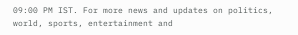09:00 PM IST. For more news and updates on politics, world, sports, entertainment and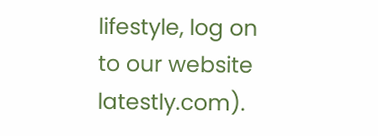lifestyle, log on to our website latestly.com).